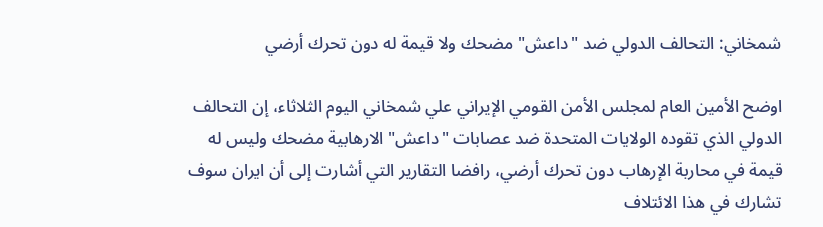شمخاني: التحالف الدولي ضد "داعش" مضحك ولا قيمة له دون تحرك أرضي

اوضح الأمين العام لمجلس الأمن القومي الإيراني علي شمخاني اليوم الثلاثاء، إن التحالف الدولي الذي تقوده الولايات المتحدة ضد عصابات "داعش" الارهابية مضحك وليس له قيمة في محاربة الإرهاب دون تحرك أرضي، رافضا التقارير التي أشارت إلى أن ايران سوف تشارك في هذا الائتلاف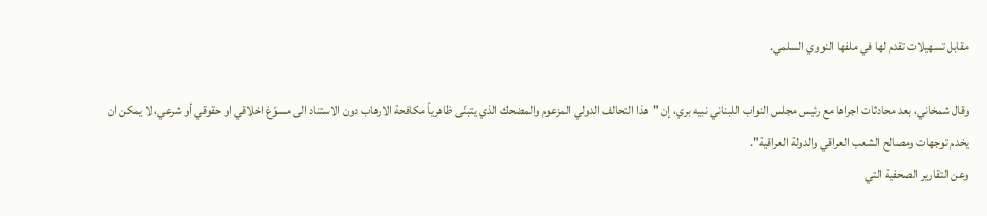مقابل تسهيلات تقدم لها في ملفها النووي السلمي.

وقال شمخاني، بعد محادثات اجراها مع رئيس مجلس النواب اللبناني نبيه بري، إن "هذا التحالف الدولي المزعوم والمضحك الذي يتبنّى ظاهرياً مكافحة الارهاب دون الاستناد الى مسوّغ اخلاقي او حقوقي أو شرعي، لا يمكن ان يخدم توجهات ومصالح الشعب العراقي والدولة العراقية".
وعن التقارير الصحفية التي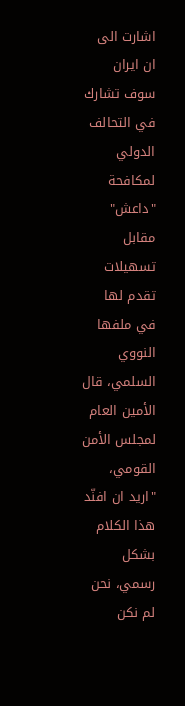اشارت الى ان ايران سوف تشارك في التحالف الدولي لمكافحة "داعش" مقابل تسهيلات تقدم لها في ملفها النووي السلمي، قال الأمين العام لمجلس الأمن القومي، "اريد ان افنّد هذا الكلام بشكل رسمي، نحن لم نكن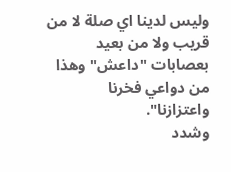وليس لدينا اي صلة لا من قريب ولا من بعيد بعصابات "داعش" وهذا من دواعي فخرنا واعتزازنا".
وشدد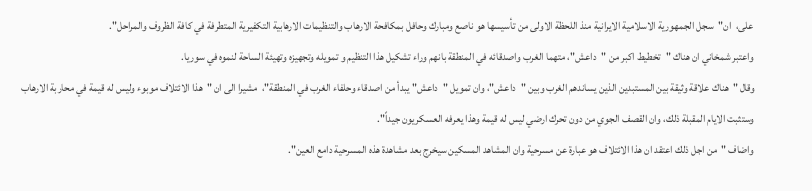على،  ان"سجل الجمهورية الاسلامية الايرانية منذ اللحظة الاولى من تأسيسها هو ناصع ومبارك وحافل بمكافحة الارهاب والتنظيمات الارهابية التكفيرية المتطرفة في كافة الظروف والمراحل".
واعتبر شمخاني ان هناك "تخطيط اكبر من "داعش"، متهما الغرب واصدقائه في المنطقة بانهم وراء تشكيل هذا التنظيم و تمويله وتجهيزه وتهيئة الساحة لنموه في سوريا.
وقال "هناك علاقة وثيقة بين المستبدين الذين يساندهم الغرب وبين "داعش"، وان تمويل "داعش" يبدأ من اصدقاء وحلفاء الغرب في المنطقة"،  مشيرا الى ان "هذا الائتلاف موبوء وليس له قيمة في محاربة الارهاب وستثبت الايام المقبلة ذلك، وان القصف الجوي من دون تحرك ارضي ليس له قيمة وهذا يعرفه العسكريون جيداً".
واضاف "من اجل ذلك اعتقد ان هذا الائتلاف هو عبارة عن مسرحية وان المشاهد المسكين سيخرج بعد مشاهدة هذه المسرحية دامع العين".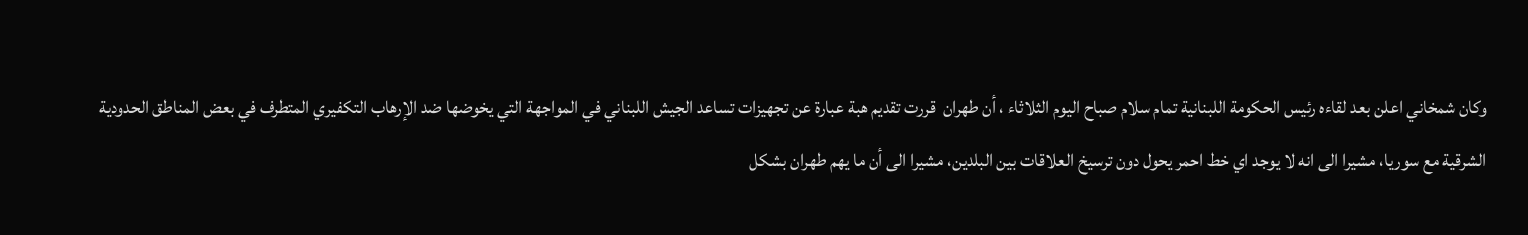وكان شمخاني اعلن بعد لقاءه رئيس الحكومة اللبنانية تمام سلام صباح اليوم الثلاثاء ، أن طهران  قررت تقديم هبة عبارة عن تجهيزات تساعد الجيش اللبناني في المواجهة التي يخوضها ضد الإرهاب التكفيري المتطرف في بعض المناطق الحدودية الشرقية مع سوريا، مشيرا الى انه لا يوجد اي خط احمر يحول دون ترسيخ العلاقات بين البلدين، مشيرا الى أن ما يهم طهران بشكل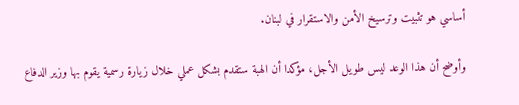أساسي هو تثبيت وترسيخ الأمن والاستقرار في لبنان.

وأوضح أن هذا الوعد ليس طويل الأجل، مؤكدا أن الهبة ستقدم بشكل عملي خلال زيارة رسمية يقوم بها وزير الدفاع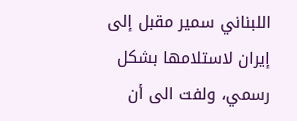اللبناني سمير مقبل إلى إيران لاستلامها بشكل رسمي، ولفت الى أن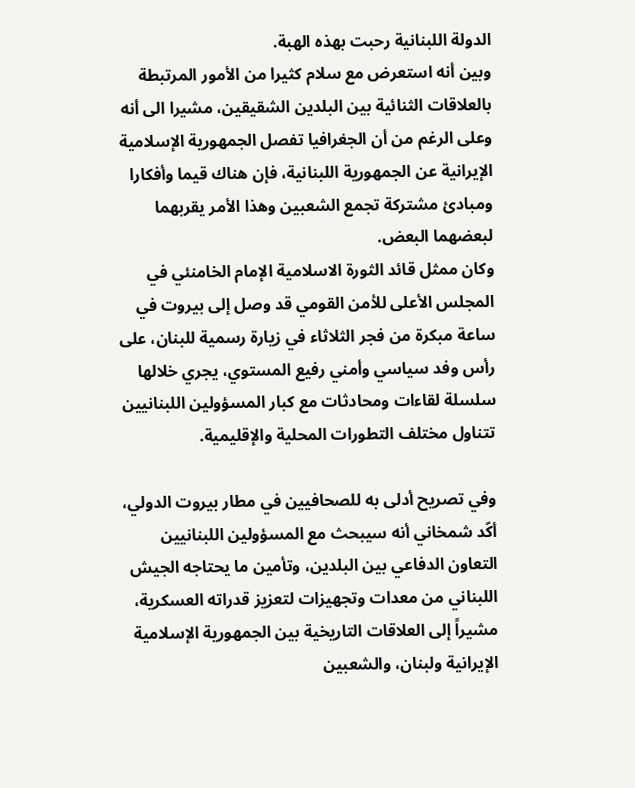الدولة اللبنانية رحبت بهذه الهبة.
وبين أنه استعرض مع سلام كثيرا من الأمور المرتبطة بالعلاقات الثنائية بين البلدين الشقيقين، مشيرا الى أنه وعلى الرغم من أن الجغرافيا تفصل الجمهورية الإسلامية الإيرانية عن الجمهورية اللبنانية، فإن هناك قيما وأفكارا ومبادئ مشتركة تجمع الشعبين وهذا الأمر يقربهما لبعضهما البعض.
وكان ممثل قائد الثورة الاسلامية الإمام الخامنئي في المجلس الأعلى للأمن القومي قد وصل إلى بيروت في ساعة مبكرة من فجر الثلاثاء في زيارة رسمية للبنان، على رأس وفد سياسي وأمني رفيع المستوي، يجري خلالها سلسلة لقاءات ومحادثات مع كبار المسؤولين اللبنانيين تتناول مختلف التطورات المحلية والإقليمية.

وفي تصريح أدلى به للصحافيين في مطار بيروت الدولي، أكّد شمخاني أنه سيبحث مع المسؤولين اللبنانيين التعاون الدفاعي بين البلدين، وتأمين ما يحتاجه الجيش اللبناني من معدات وتجهيزات لتعزيز قدراته العسكرية، مشيراً إلى العلاقات التاريخية بين الجمهورية الإسلامية الإيرانية ولبنان، والشعبين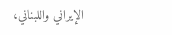الإيراني واللبناني،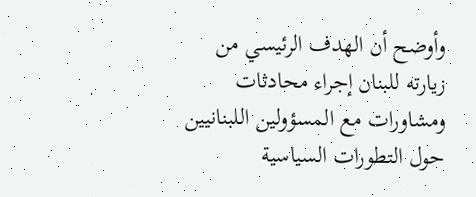وأوضح أن الهدف الرئيسي من زيارته للبنان إجراء محادثات ومشاورات مع المسؤولين اللبنانيين حول التطورات السياسية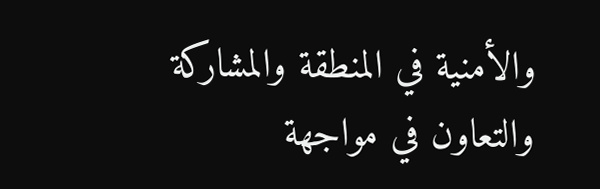والأمنية في المنطقة والمشاركة والتعاون في مواجهة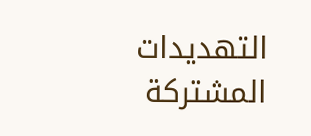التهديدات المشتركة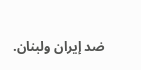ضد إيران ولبنان.